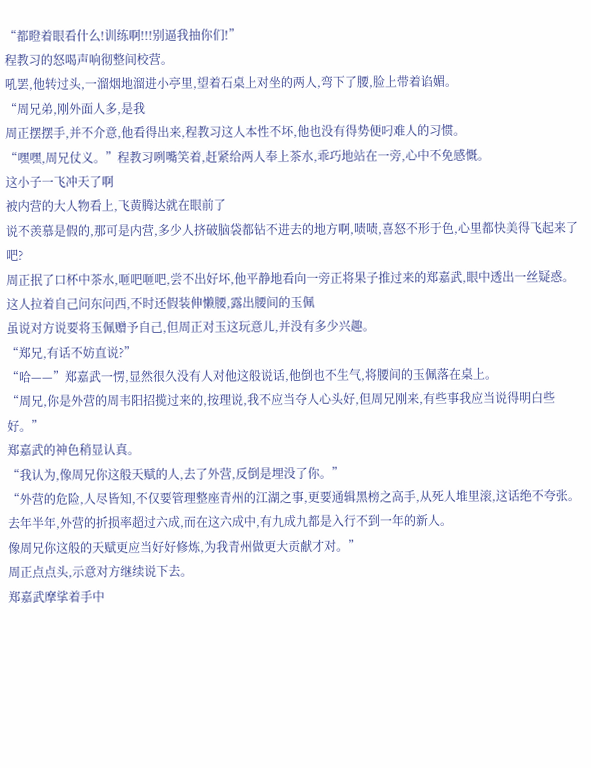“都瞪着眼看什么!训练啊!!!别逼我抽你们!”
程教习的怒喝声响彻整间校营。
吼罢,他转过头,一溜烟地溜进小亭里,望着石桌上对坐的两人,弯下了腰,脸上带着谄媚。
“周兄弟,刚外面人多,是我
周正摆摆手,并不介意,他看得出来,程教习这人本性不坏,他也没有得势便叼难人的习惯。
“嘿嘿,周兄仗义。”程教习咧嘴笑着,赶紧给两人奉上茶水,乖巧地站在一旁,心中不免感慨。
这小子一飞冲天了啊
被内营的大人物看上,飞黄腾达就在眼前了
说不羡慕是假的,那可是内营,多少人挤破脑袋都钻不进去的地方啊,啧啧,喜怒不形于色,心里都快美得飞起来了吧?
周正抿了口杯中茶水,咂吧咂吧,尝不出好坏,他平静地看向一旁正将果子推过来的郑嘉武,眼中透出一丝疑惑。
这人拉着自己问东问西,不时还假装伸懒腰,露出腰间的玉佩
虽说对方说要将玉佩赠予自己,但周正对玉这玩意儿,并没有多少兴趣。
“郑兄,有话不妨直说?”
“哈——”郑嘉武一愣,显然很久没有人对他这般说话,他倒也不生气,将腰间的玉佩落在桌上。
“周兄,你是外营的周韦阳招揽过来的,按理说,我不应当夺人心头好,但周兄刚来,有些事我应当说得明白些好。”
郑嘉武的神色稍显认真。
“我认为,像周兄你这般天赋的人,去了外营,反倒是埋没了你。”
“外营的危险,人尽皆知,不仅要管理整座青州的江湖之事,更要通辑黑榜之高手,从死人堆里滚,这话绝不夸张。
去年半年,外营的折损率超过六成,而在这六成中,有九成九都是入行不到一年的新人。
像周兄你这般的天赋更应当好好修炼,为我青州做更大贡献才对。”
周正点点头,示意对方继续说下去。
郑嘉武摩挲着手中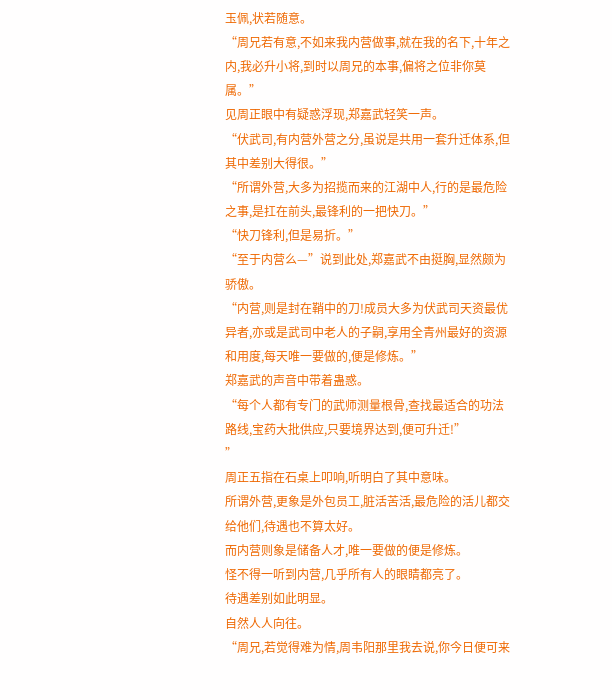玉佩,状若随意。
“周兄若有意,不如来我内营做事,就在我的名下,十年之内,我必升小将,到时以周兄的本事,偏将之位非你莫属。”
见周正眼中有疑惑浮现,郑嘉武轻笑一声。
“伏武司,有内营外营之分,虽说是共用一套升迁体系,但其中差别大得很。”
“所谓外营,大多为招揽而来的江湖中人,行的是最危险之事,是扛在前头,最锋利的一把快刀。”
“快刀锋利,但是易折。”
“至于内营么—”说到此处,郑嘉武不由挺胸,显然颇为骄傲。
“内营,则是封在鞘中的刀!成员大多为伏武司天资最优异者,亦或是武司中老人的子嗣,享用全青州最好的资源和用度,每天唯一要做的,便是修炼。”
郑嘉武的声音中带着蛊惑。
“每个人都有专门的武师测量根骨,查找最适合的功法路线,宝药大批供应,只要境界达到,便可升迁!”
”
周正五指在石桌上叩响,听明白了其中意味。
所谓外营,更象是外包员工,脏活苦活,最危险的活儿都交给他们,待遇也不算太好。
而内营则象是储备人才,唯一要做的便是修炼。
怪不得一听到内营,几乎所有人的眼睛都亮了。
待遇差别如此明显。
自然人人向往。
“周兄,若觉得难为情,周韦阳那里我去说,你今日便可来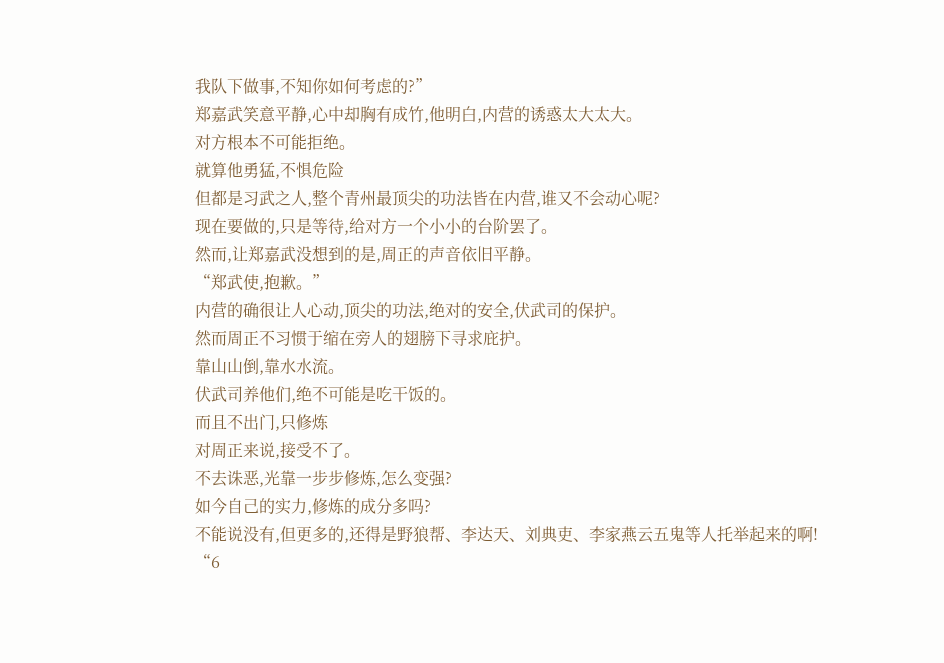我队下做事,不知你如何考虑的?”
郑嘉武笑意平静,心中却胸有成竹,他明白,内营的诱惑太大太大。
对方根本不可能拒绝。
就算他勇猛,不惧危险
但都是习武之人,整个青州最顶尖的功法皆在内营,谁又不会动心呢?
现在要做的,只是等待,给对方一个小小的台阶罢了。
然而,让郑嘉武没想到的是,周正的声音依旧平静。
“郑武使,抱歉。”
内营的确很让人心动,顶尖的功法,绝对的安全,伏武司的保护。
然而周正不习惯于缩在旁人的翅膀下寻求庇护。
靠山山倒,靠水水流。
伏武司养他们,绝不可能是吃干饭的。
而且不出门,只修炼
对周正来说,接受不了。
不去诛恶,光靠一步步修炼,怎么变强?
如今自己的实力,修炼的成分多吗?
不能说没有,但更多的,还得是野狼帮、李达天、刘典吏、李家燕云五鬼等人托举起来的啊!
“6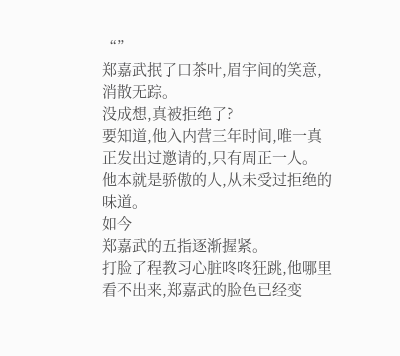“”
郑嘉武抿了口茶叶,眉宇间的笑意,消散无踪。
没成想,真被拒绝了?
要知道,他入内营三年时间,唯一真正发出过邀请的,只有周正一人。
他本就是骄傲的人,从未受过拒绝的味道。
如今
郑嘉武的五指逐渐握紧。
打脸了程教习心脏咚咚狂跳,他哪里看不出来,郑嘉武的脸色已经变